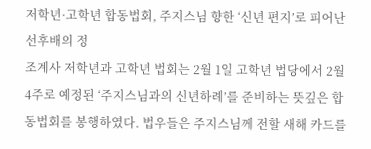저학년·고학년 합동법회, 주지스님 향한 ‘신년 편지’로 피어난 선후배의 정
조계사 저학년과 고학년 법회는 2월 1일 고학년 법당에서 2월 4주로 예정된 ‘주지스님과의 신년하례’를 준비하는 뜻깊은 합동법회를 봉행하였다. 법우들은 주지스님께 전할 새해 카드를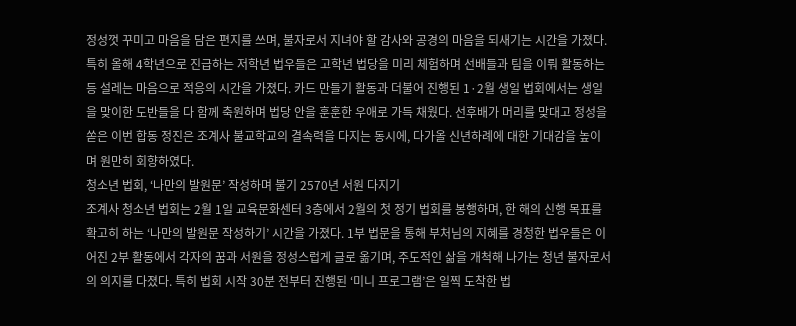정성껏 꾸미고 마음을 담은 편지를 쓰며, 불자로서 지녀야 할 감사와 공경의 마음을 되새기는 시간을 가졌다. 특히 올해 4학년으로 진급하는 저학년 법우들은 고학년 법당을 미리 체험하며 선배들과 팀을 이뤄 활동하는 등 설레는 마음으로 적응의 시간을 가졌다. 카드 만들기 활동과 더불어 진행된 1·2월 생일 법회에서는 생일을 맞이한 도반들을 다 함께 축원하며 법당 안을 훈훈한 우애로 가득 채웠다. 선후배가 머리를 맞대고 정성을 쏟은 이번 합동 정진은 조계사 불교학교의 결속력을 다지는 동시에, 다가올 신년하례에 대한 기대감을 높이며 원만히 회향하였다.
청소년 법회, ‘나만의 발원문’ 작성하며 불기 2570년 서원 다지기
조계사 청소년 법회는 2월 1일 교육문화센터 3층에서 2월의 첫 정기 법회를 봉행하며, 한 해의 신행 목표를 확고히 하는 ‘나만의 발원문 작성하기’ 시간을 가졌다. 1부 법문을 통해 부처님의 지혜를 경청한 법우들은 이어진 2부 활동에서 각자의 꿈과 서원을 정성스럽게 글로 옮기며, 주도적인 삶을 개척해 나가는 청년 불자로서의 의지를 다졌다. 특히 법회 시작 30분 전부터 진행된 ‘미니 프로그램’은 일찍 도착한 법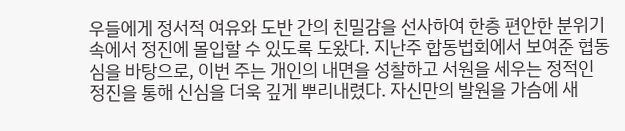우들에게 정서적 여유와 도반 간의 친밀감을 선사하여 한층 편안한 분위기 속에서 정진에 몰입할 수 있도록 도왔다. 지난주 합동법회에서 보여준 협동심을 바탕으로, 이번 주는 개인의 내면을 성찰하고 서원을 세우는 정적인 정진을 통해 신심을 더욱 깊게 뿌리내렸다. 자신만의 발원을 가슴에 새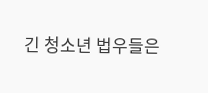긴 청소년 법우들은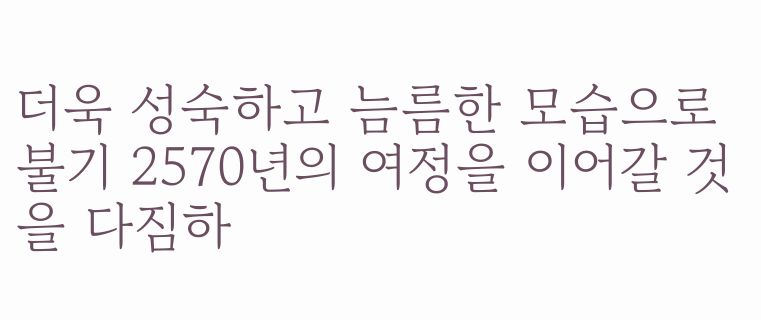더욱 성숙하고 늠름한 모습으로 불기 2570년의 여정을 이어갈 것을 다짐하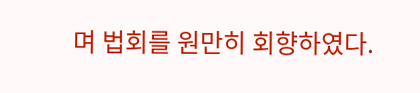며 법회를 원만히 회향하였다.